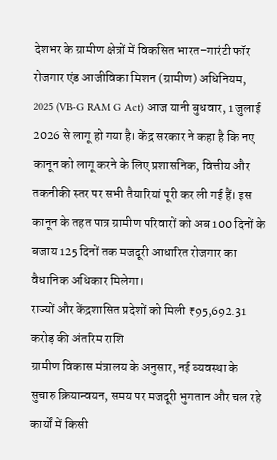देशभर के ग्रामीण क्षेत्रों में विकसित भारत–गारंटी फॉर रोजगार एंड आजीविका मिशन (ग्रामीण) अधिनियम, 2025 (VB-G RAM G Act) आज यानी बुधवार, 1 जुलाई 2026 से लागू हो गया है। केंद्र सरकार ने कहा है कि नए कानून को लागू करने के लिए प्रशासनिक, वित्तीय और तकनीकी स्तर पर सभी तैयारियां पूरी कर ली गई हैं। इस कानून के तहत पात्र ग्रामीण परिवारों को अब 100 दिनों के बजाय 125 दिनों तक मजदूरी आधारित रोजगार का वैधानिक अधिकार मिलेगा।
राज्यों और केंद्रशासित प्रदेशों को मिली ₹95,692.31 करोड़ की अंतरिम राशि
ग्रामीण विकास मंत्रालय के अनुसार, नई व्यवस्था के सुचारु क्रियान्वयन, समय पर मजदूरी भुगतान और चल रहे कार्यों में किसी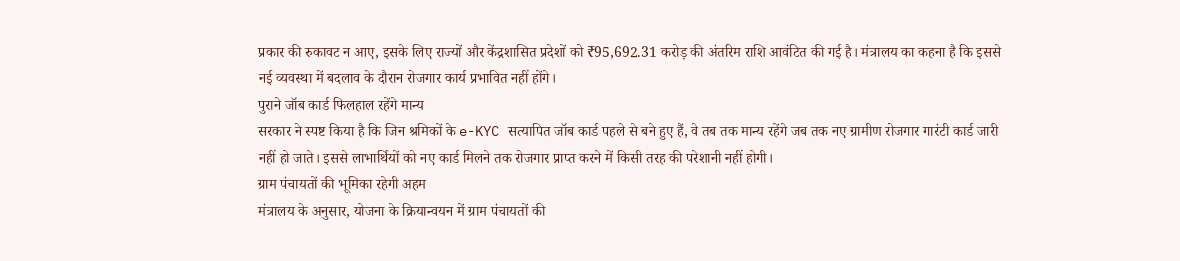प्रकार की रुकावट न आए, इसके लिए राज्यों और केंद्रशासित प्रदेशों को ₹95,692.31 करोड़ की अंतरिम राशि आवंटित की गई है। मंत्रालय का कहना है कि इससे नई व्यवस्था में बदलाव के दौरान रोजगार कार्य प्रभावित नहीं होंगे।
पुराने जॉब कार्ड फिलहाल रहेंगे मान्य
सरकार ने स्पष्ट किया है कि जिन श्रमिकों के e-KYC सत्यापित जॉब कार्ड पहले से बने हुए हैं, वे तब तक मान्य रहेंगे जब तक नए ग्रामीण रोजगार गारंटी कार्ड जारी नहीं हो जाते। इससे लाभार्थियों को नए कार्ड मिलने तक रोजगार प्राप्त करने में किसी तरह की परेशानी नहीं होगी।
ग्राम पंचायतों की भूमिका रहेगी अहम
मंत्रालय के अनुसार, योजना के क्रियान्वयन में ग्राम पंचायतों की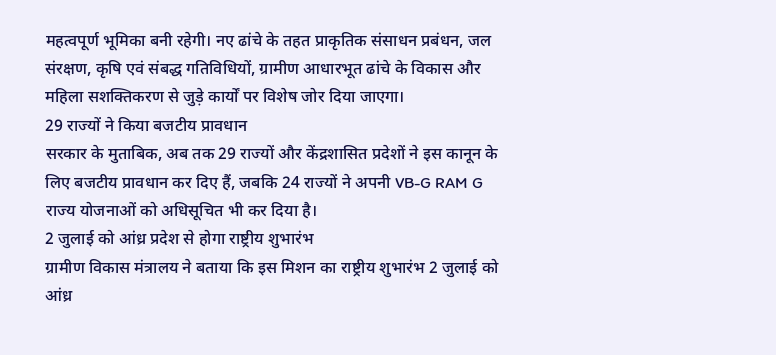महत्वपूर्ण भूमिका बनी रहेगी। नए ढांचे के तहत प्राकृतिक संसाधन प्रबंधन, जल संरक्षण, कृषि एवं संबद्ध गतिविधियों, ग्रामीण आधारभूत ढांचे के विकास और महिला सशक्तिकरण से जुड़े कार्यों पर विशेष जोर दिया जाएगा।
29 राज्यों ने किया बजटीय प्रावधान
सरकार के मुताबिक, अब तक 29 राज्यों और केंद्रशासित प्रदेशों ने इस कानून के लिए बजटीय प्रावधान कर दिए हैं, जबकि 24 राज्यों ने अपनी VB-G RAM G राज्य योजनाओं को अधिसूचित भी कर दिया है।
2 जुलाई को आंध्र प्रदेश से होगा राष्ट्रीय शुभारंभ
ग्रामीण विकास मंत्रालय ने बताया कि इस मिशन का राष्ट्रीय शुभारंभ 2 जुलाई को आंध्र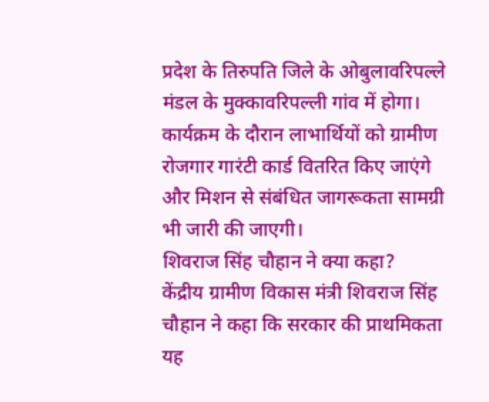प्रदेश के तिरुपति जिले के ओबुलावरिपल्ले मंडल के मुक्कावरिपल्ली गांव में होगा। कार्यक्रम के दौरान लाभार्थियों को ग्रामीण रोजगार गारंटी कार्ड वितरित किए जाएंगे और मिशन से संबंधित जागरूकता सामग्री भी जारी की जाएगी।
शिवराज सिंह चौहान ने क्या कहा?
केंद्रीय ग्रामीण विकास मंत्री शिवराज सिंह चौहान ने कहा कि सरकार की प्राथमिकता यह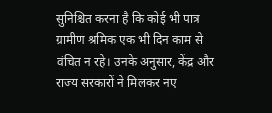सुनिश्चित करना है कि कोई भी पात्र ग्रामीण श्रमिक एक भी दिन काम से वंचित न रहे। उनके अनुसार, केंद्र और राज्य सरकारों ने मिलकर नए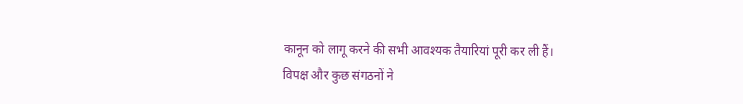कानून को लागू करने की सभी आवश्यक तैयारियां पूरी कर ली हैं।
विपक्ष और कुछ संगठनों ने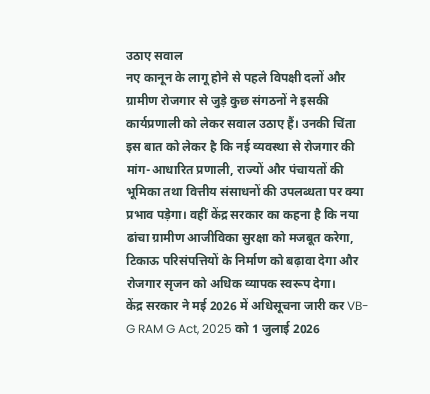उठाए सवाल
नए कानून के लागू होने से पहले विपक्षी दलों और ग्रामीण रोजगार से जुड़े कुछ संगठनों ने इसकी कार्यप्रणाली को लेकर सवाल उठाए हैं। उनकी चिंता इस बात को लेकर है कि नई व्यवस्था से रोजगार की मांग-आधारित प्रणाली, राज्यों और पंचायतों की भूमिका तथा वित्तीय संसाधनों की उपलब्धता पर क्या प्रभाव पड़ेगा। वहीं केंद्र सरकार का कहना है कि नया ढांचा ग्रामीण आजीविका सुरक्षा को मजबूत करेगा, टिकाऊ परिसंपत्तियों के निर्माण को बढ़ावा देगा और रोजगार सृजन को अधिक व्यापक स्वरूप देगा।
केंद्र सरकार ने मई 2026 में अधिसूचना जारी कर VB-G RAM G Act, 2025 को 1 जुलाई 2026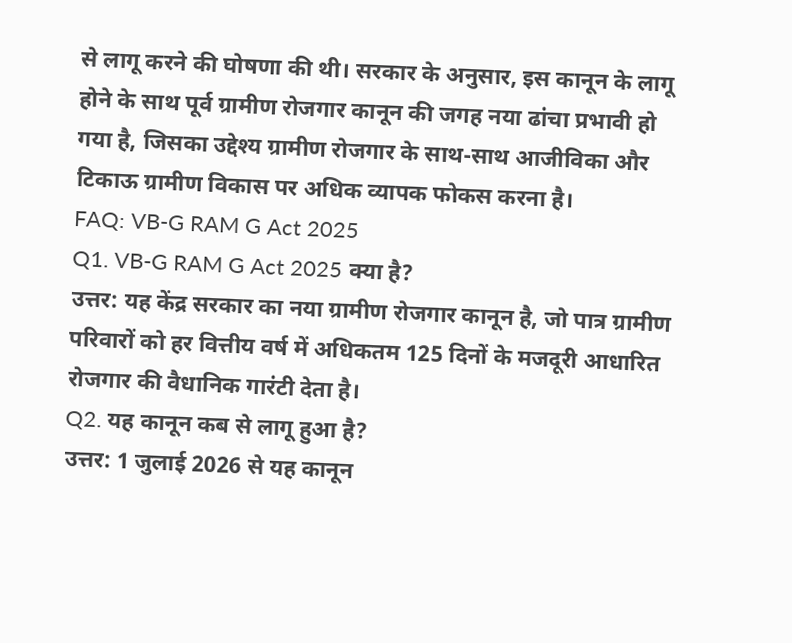से लागू करने की घोषणा की थी। सरकार के अनुसार, इस कानून के लागू होने के साथ पूर्व ग्रामीण रोजगार कानून की जगह नया ढांचा प्रभावी हो गया है, जिसका उद्देश्य ग्रामीण रोजगार के साथ-साथ आजीविका और टिकाऊ ग्रामीण विकास पर अधिक व्यापक फोकस करना है।
FAQ: VB-G RAM G Act 2025
Q1. VB-G RAM G Act 2025 क्या है?
उत्तर: यह केंद्र सरकार का नया ग्रामीण रोजगार कानून है, जो पात्र ग्रामीण परिवारों को हर वित्तीय वर्ष में अधिकतम 125 दिनों के मजदूरी आधारित रोजगार की वैधानिक गारंटी देता है।
Q2. यह कानून कब से लागू हुआ है?
उत्तर: 1 जुलाई 2026 से यह कानून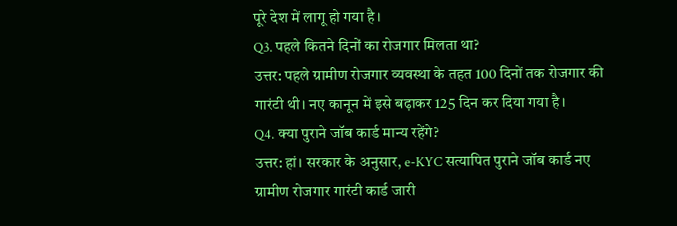पूरे देश में लागू हो गया है।
Q3. पहले कितने दिनों का रोजगार मिलता था?
उत्तर: पहले ग्रामीण रोजगार व्यवस्था के तहत 100 दिनों तक रोजगार की गारंटी थी। नए कानून में इसे बढ़ाकर 125 दिन कर दिया गया है।
Q4. क्या पुराने जॉब कार्ड मान्य रहेंगे?
उत्तर: हां। सरकार के अनुसार, e-KYC सत्यापित पुराने जॉब कार्ड नए ग्रामीण रोजगार गारंटी कार्ड जारी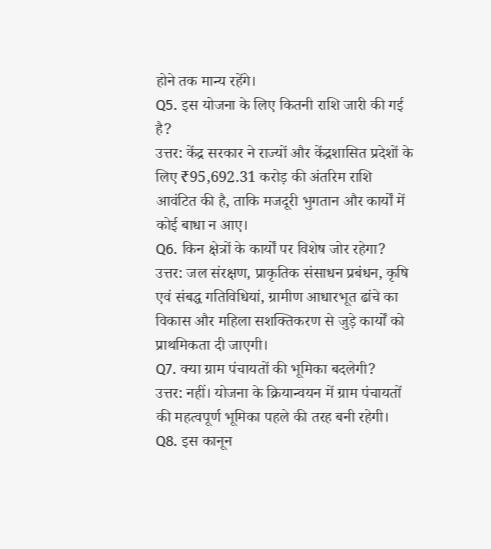होने तक मान्य रहेंगे।
Q5. इस योजना के लिए कितनी राशि जारी की गई है?
उत्तर: केंद्र सरकार ने राज्यों और केंद्रशासित प्रदेशों के लिए ₹95,692.31 करोड़ की अंतरिम राशि आवंटित की है, ताकि मजदूरी भुगतान और कार्यों में कोई बाधा न आए।
Q6. किन क्षेत्रों के कार्यों पर विशेष जोर रहेगा?
उत्तर: जल संरक्षण, प्राकृतिक संसाधन प्रबंधन, कृषि एवं संबद्ध गतिविधियां, ग्रामीण आधारभूत ढांचे का विकास और महिला सशक्तिकरण से जुड़े कार्यों को प्राथमिकता दी जाएगी।
Q7. क्या ग्राम पंचायतों की भूमिका बदलेगी?
उत्तर: नहीं। योजना के क्रियान्वयन में ग्राम पंचायतों की महत्वपूर्ण भूमिका पहले की तरह बनी रहेगी।
Q8. इस कानून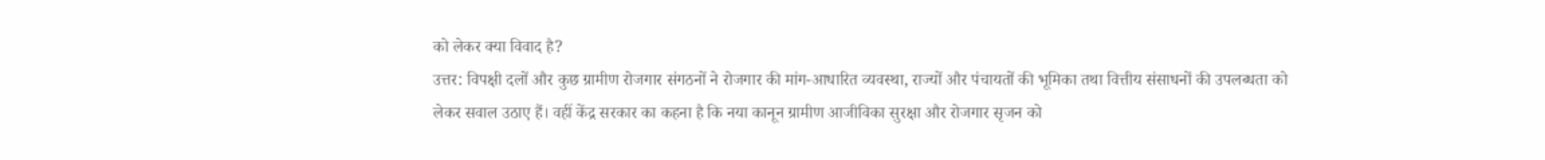को लेकर क्या विवाद है?
उत्तर: विपक्षी दलों और कुछ ग्रामीण रोजगार संगठनों ने रोजगार की मांग-आधारित व्यवस्था, राज्यों और पंचायतों की भूमिका तथा वित्तीय संसाधनों की उपलब्धता को लेकर सवाल उठाए हैं। वहीं केंद्र सरकार का कहना है कि नया कानून ग्रामीण आजीविका सुरक्षा और रोजगार सृजन को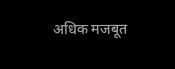अधिक मजबूत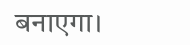बनाएगा।